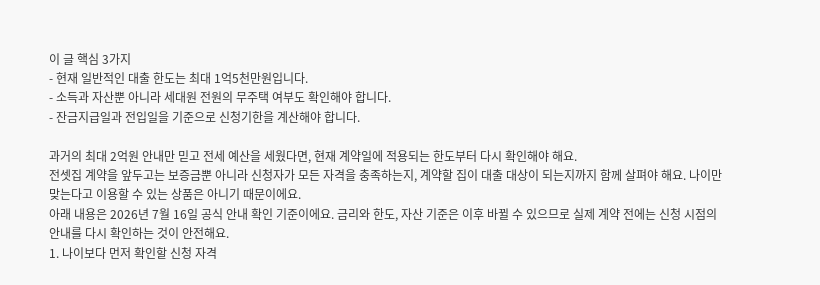이 글 핵심 3가지
- 현재 일반적인 대출 한도는 최대 1억5천만원입니다.
- 소득과 자산뿐 아니라 세대원 전원의 무주택 여부도 확인해야 합니다.
- 잔금지급일과 전입일을 기준으로 신청기한을 계산해야 합니다.

과거의 최대 2억원 안내만 믿고 전세 예산을 세웠다면, 현재 계약일에 적용되는 한도부터 다시 확인해야 해요.
전셋집 계약을 앞두고는 보증금뿐 아니라 신청자가 모든 자격을 충족하는지, 계약할 집이 대출 대상이 되는지까지 함께 살펴야 해요. 나이만 맞는다고 이용할 수 있는 상품은 아니기 때문이에요.
아래 내용은 2026년 7월 16일 공식 안내 확인 기준이에요. 금리와 한도, 자산 기준은 이후 바뀔 수 있으므로 실제 계약 전에는 신청 시점의 안내를 다시 확인하는 것이 안전해요.
1. 나이보다 먼저 확인할 신청 자격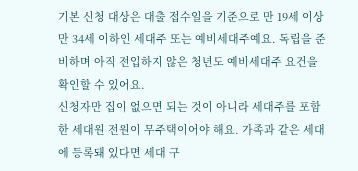기본 신청 대상은 대출 접수일을 기준으로 만 19세 이상 만 34세 이하인 세대주 또는 예비세대주예요. 독립을 준비하며 아직 전입하지 않은 청년도 예비세대주 요건을 확인할 수 있어요.
신청자만 집이 없으면 되는 것이 아니라 세대주를 포함한 세대원 전원이 무주택이어야 해요. 가족과 같은 세대에 등록돼 있다면 세대 구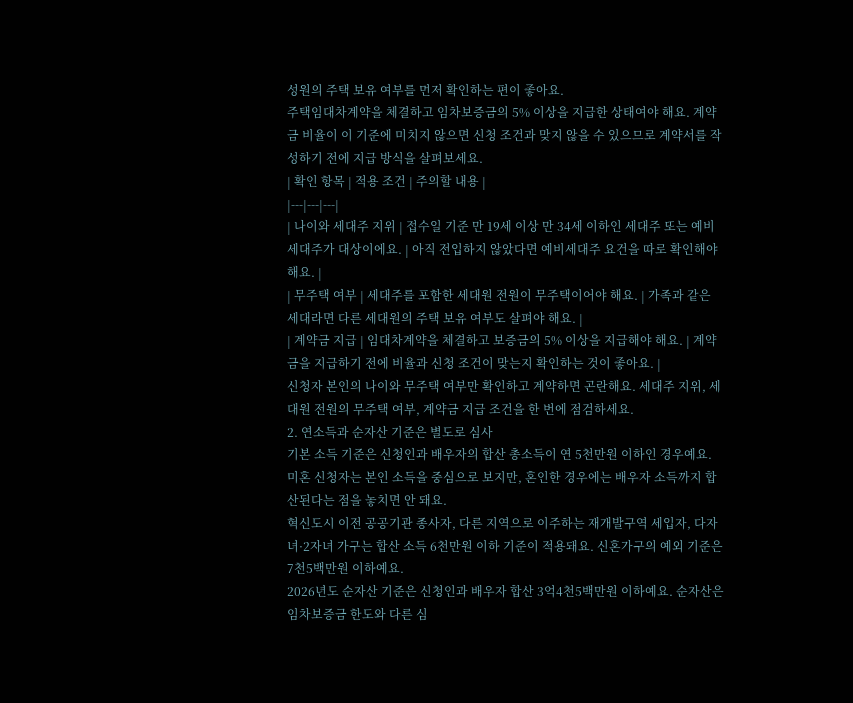성원의 주택 보유 여부를 먼저 확인하는 편이 좋아요.
주택임대차계약을 체결하고 임차보증금의 5% 이상을 지급한 상태여야 해요. 계약금 비율이 이 기준에 미치지 않으면 신청 조건과 맞지 않을 수 있으므로 계약서를 작성하기 전에 지급 방식을 살펴보세요.
| 확인 항목 | 적용 조건 | 주의할 내용 |
|---|---|---|
| 나이와 세대주 지위 | 접수일 기준 만 19세 이상 만 34세 이하인 세대주 또는 예비세대주가 대상이에요. | 아직 전입하지 않았다면 예비세대주 요건을 따로 확인해야 해요. |
| 무주택 여부 | 세대주를 포함한 세대원 전원이 무주택이어야 해요. | 가족과 같은 세대라면 다른 세대원의 주택 보유 여부도 살펴야 해요. |
| 계약금 지급 | 임대차계약을 체결하고 보증금의 5% 이상을 지급해야 해요. | 계약금을 지급하기 전에 비율과 신청 조건이 맞는지 확인하는 것이 좋아요. |
신청자 본인의 나이와 무주택 여부만 확인하고 계약하면 곤란해요. 세대주 지위, 세대원 전원의 무주택 여부, 계약금 지급 조건을 한 번에 점검하세요.
2. 연소득과 순자산 기준은 별도로 심사
기본 소득 기준은 신청인과 배우자의 합산 총소득이 연 5천만원 이하인 경우예요. 미혼 신청자는 본인 소득을 중심으로 보지만, 혼인한 경우에는 배우자 소득까지 합산된다는 점을 놓치면 안 돼요.
혁신도시 이전 공공기관 종사자, 다른 지역으로 이주하는 재개발구역 세입자, 다자녀·2자녀 가구는 합산 소득 6천만원 이하 기준이 적용돼요. 신혼가구의 예외 기준은 7천5백만원 이하예요.
2026년도 순자산 기준은 신청인과 배우자 합산 3억4천5백만원 이하예요. 순자산은 임차보증금 한도와 다른 심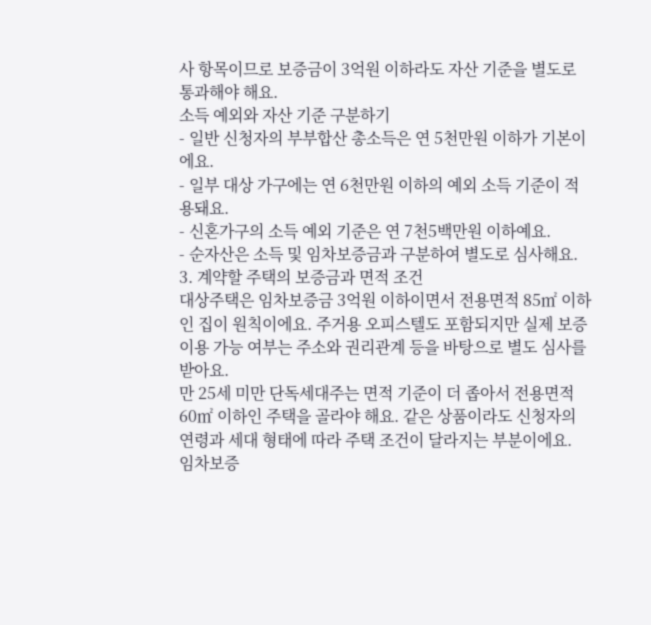사 항목이므로 보증금이 3억원 이하라도 자산 기준을 별도로 통과해야 해요.
소득 예외와 자산 기준 구분하기
- 일반 신청자의 부부합산 총소득은 연 5천만원 이하가 기본이에요.
- 일부 대상 가구에는 연 6천만원 이하의 예외 소득 기준이 적용돼요.
- 신혼가구의 소득 예외 기준은 연 7천5백만원 이하예요.
- 순자산은 소득 및 임차보증금과 구분하여 별도로 심사해요.
3. 계약할 주택의 보증금과 면적 조건
대상주택은 임차보증금 3억원 이하이면서 전용면적 85㎡ 이하인 집이 원칙이에요. 주거용 오피스텔도 포함되지만 실제 보증 이용 가능 여부는 주소와 권리관계 등을 바탕으로 별도 심사를 받아요.
만 25세 미만 단독세대주는 면적 기준이 더 좁아서 전용면적 60㎡ 이하인 주택을 골라야 해요. 같은 상품이라도 신청자의 연령과 세대 형태에 따라 주택 조건이 달라지는 부분이에요.
임차보증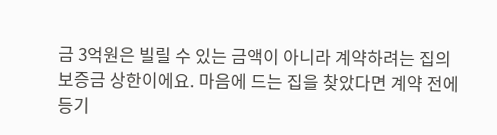금 3억원은 빌릴 수 있는 금액이 아니라 계약하려는 집의 보증금 상한이에요. 마음에 드는 집을 찾았다면 계약 전에 등기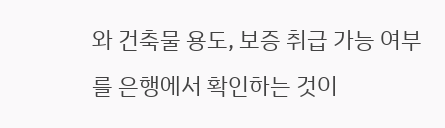와 건축물 용도, 보증 취급 가능 여부를 은행에서 확인하는 것이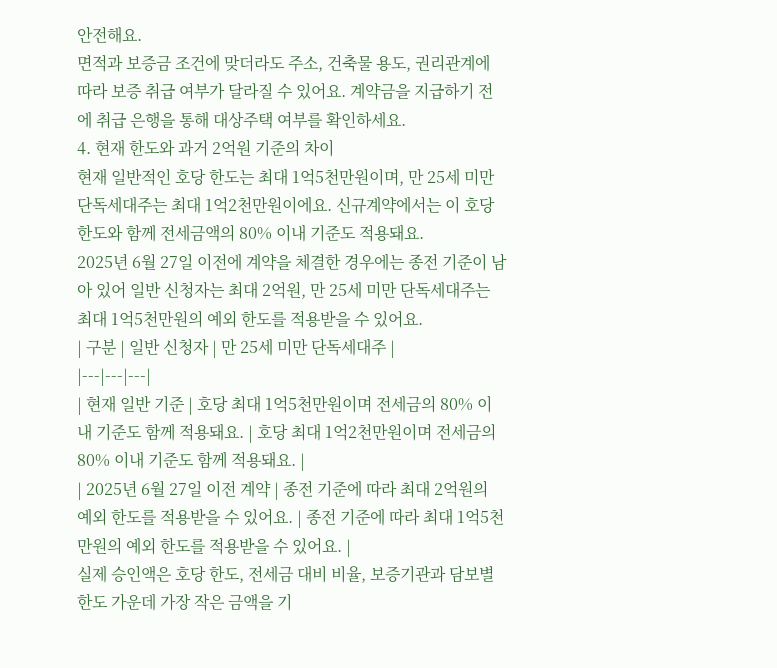안전해요.
면적과 보증금 조건에 맞더라도 주소, 건축물 용도, 권리관계에 따라 보증 취급 여부가 달라질 수 있어요. 계약금을 지급하기 전에 취급 은행을 통해 대상주택 여부를 확인하세요.
4. 현재 한도와 과거 2억원 기준의 차이
현재 일반적인 호당 한도는 최대 1억5천만원이며, 만 25세 미만 단독세대주는 최대 1억2천만원이에요. 신규계약에서는 이 호당 한도와 함께 전세금액의 80% 이내 기준도 적용돼요.
2025년 6월 27일 이전에 계약을 체결한 경우에는 종전 기준이 남아 있어 일반 신청자는 최대 2억원, 만 25세 미만 단독세대주는 최대 1억5천만원의 예외 한도를 적용받을 수 있어요.
| 구분 | 일반 신청자 | 만 25세 미만 단독세대주 |
|---|---|---|
| 현재 일반 기준 | 호당 최대 1억5천만원이며 전세금의 80% 이내 기준도 함께 적용돼요. | 호당 최대 1억2천만원이며 전세금의 80% 이내 기준도 함께 적용돼요. |
| 2025년 6월 27일 이전 계약 | 종전 기준에 따라 최대 2억원의 예외 한도를 적용받을 수 있어요. | 종전 기준에 따라 최대 1억5천만원의 예외 한도를 적용받을 수 있어요. |
실제 승인액은 호당 한도, 전세금 대비 비율, 보증기관과 담보별 한도 가운데 가장 작은 금액을 기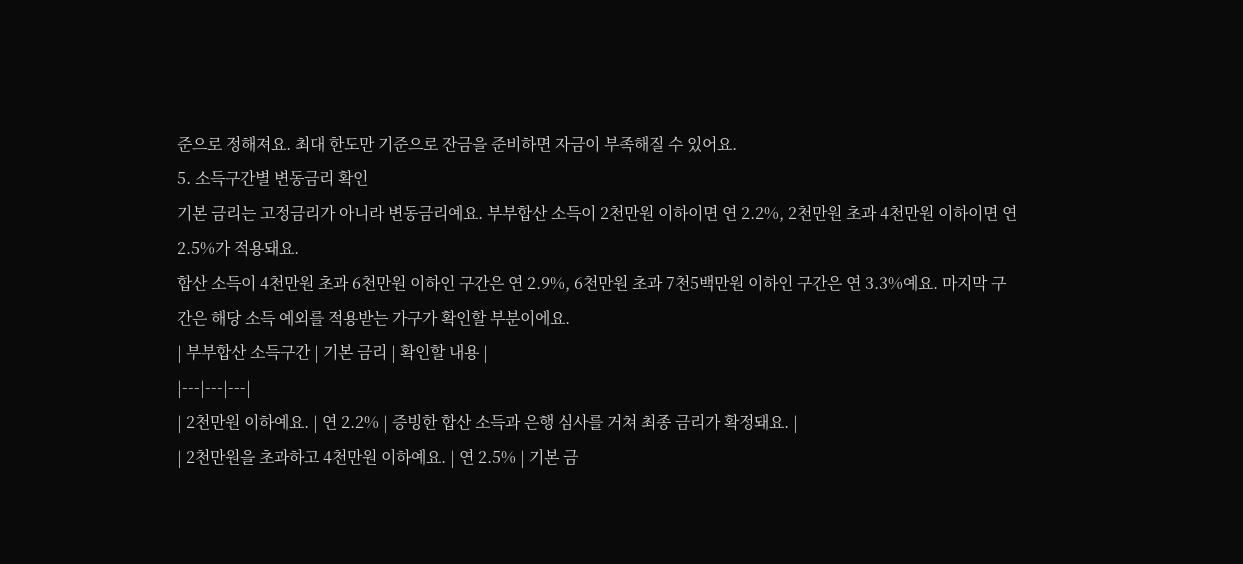준으로 정해져요. 최대 한도만 기준으로 잔금을 준비하면 자금이 부족해질 수 있어요.
5. 소득구간별 변동금리 확인
기본 금리는 고정금리가 아니라 변동금리예요. 부부합산 소득이 2천만원 이하이면 연 2.2%, 2천만원 초과 4천만원 이하이면 연 2.5%가 적용돼요.
합산 소득이 4천만원 초과 6천만원 이하인 구간은 연 2.9%, 6천만원 초과 7천5백만원 이하인 구간은 연 3.3%예요. 마지막 구간은 해당 소득 예외를 적용받는 가구가 확인할 부분이에요.
| 부부합산 소득구간 | 기본 금리 | 확인할 내용 |
|---|---|---|
| 2천만원 이하예요. | 연 2.2% | 증빙한 합산 소득과 은행 심사를 거쳐 최종 금리가 확정돼요. |
| 2천만원을 초과하고 4천만원 이하예요. | 연 2.5% | 기본 금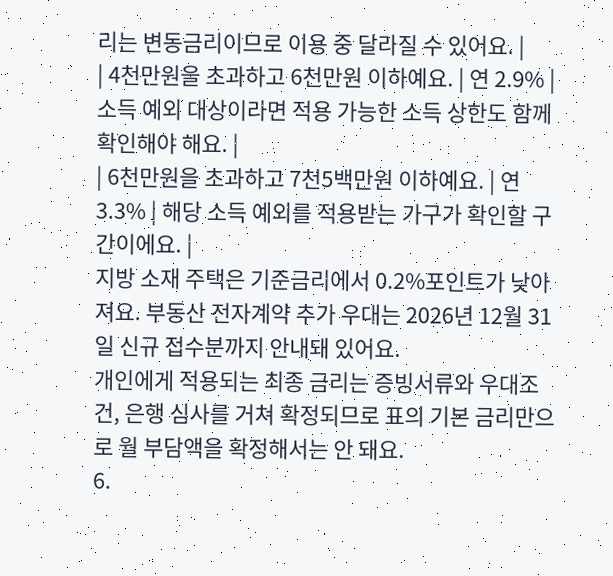리는 변동금리이므로 이용 중 달라질 수 있어요. |
| 4천만원을 초과하고 6천만원 이하예요. | 연 2.9% | 소득 예외 대상이라면 적용 가능한 소득 상한도 함께 확인해야 해요. |
| 6천만원을 초과하고 7천5백만원 이하예요. | 연 3.3% | 해당 소득 예외를 적용받는 가구가 확인할 구간이에요. |
지방 소재 주택은 기준금리에서 0.2%포인트가 낮아져요. 부동산 전자계약 추가 우대는 2026년 12월 31일 신규 접수분까지 안내돼 있어요.
개인에게 적용되는 최종 금리는 증빙서류와 우대조건, 은행 심사를 거쳐 확정되므로 표의 기본 금리만으로 월 부담액을 확정해서는 안 돼요.
6.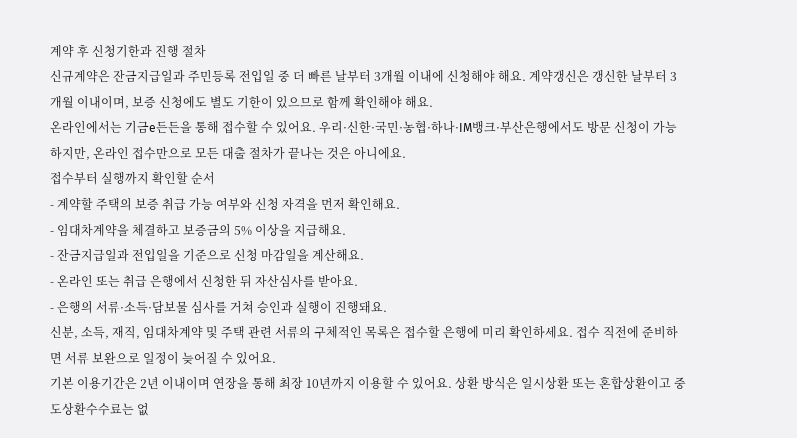계약 후 신청기한과 진행 절차
신규계약은 잔금지급일과 주민등록 전입일 중 더 빠른 날부터 3개월 이내에 신청해야 해요. 계약갱신은 갱신한 날부터 3개월 이내이며, 보증 신청에도 별도 기한이 있으므로 함께 확인해야 해요.
온라인에서는 기금e든든을 통해 접수할 수 있어요. 우리·신한·국민·농협·하나·IM뱅크·부산은행에서도 방문 신청이 가능하지만, 온라인 접수만으로 모든 대출 절차가 끝나는 것은 아니에요.
접수부터 실행까지 확인할 순서
- 계약할 주택의 보증 취급 가능 여부와 신청 자격을 먼저 확인해요.
- 임대차계약을 체결하고 보증금의 5% 이상을 지급해요.
- 잔금지급일과 전입일을 기준으로 신청 마감일을 계산해요.
- 온라인 또는 취급 은행에서 신청한 뒤 자산심사를 받아요.
- 은행의 서류·소득·담보물 심사를 거쳐 승인과 실행이 진행돼요.
신분, 소득, 재직, 임대차계약 및 주택 관련 서류의 구체적인 목록은 접수할 은행에 미리 확인하세요. 접수 직전에 준비하면 서류 보완으로 일정이 늦어질 수 있어요.
기본 이용기간은 2년 이내이며 연장을 통해 최장 10년까지 이용할 수 있어요. 상환 방식은 일시상환 또는 혼합상환이고 중도상환수수료는 없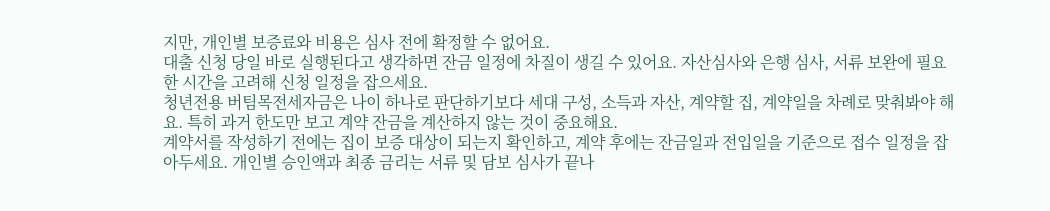지만, 개인별 보증료와 비용은 심사 전에 확정할 수 없어요.
대출 신청 당일 바로 실행된다고 생각하면 잔금 일정에 차질이 생길 수 있어요. 자산심사와 은행 심사, 서류 보완에 필요한 시간을 고려해 신청 일정을 잡으세요.
청년전용 버팀목전세자금은 나이 하나로 판단하기보다 세대 구성, 소득과 자산, 계약할 집, 계약일을 차례로 맞춰봐야 해요. 특히 과거 한도만 보고 계약 잔금을 계산하지 않는 것이 중요해요.
계약서를 작성하기 전에는 집이 보증 대상이 되는지 확인하고, 계약 후에는 잔금일과 전입일을 기준으로 접수 일정을 잡아두세요. 개인별 승인액과 최종 금리는 서류 및 담보 심사가 끝나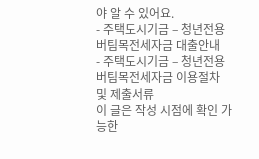야 알 수 있어요.
- 주택도시기금 – 청년전용 버팀목전세자금 대출안내
- 주택도시기금 – 청년전용 버팀목전세자금 이용절차 및 제출서류
이 글은 작성 시점에 확인 가능한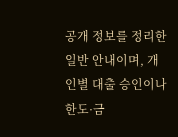공개 정보를 정리한 일반 안내이며, 개인별 대출 승인이나 한도·금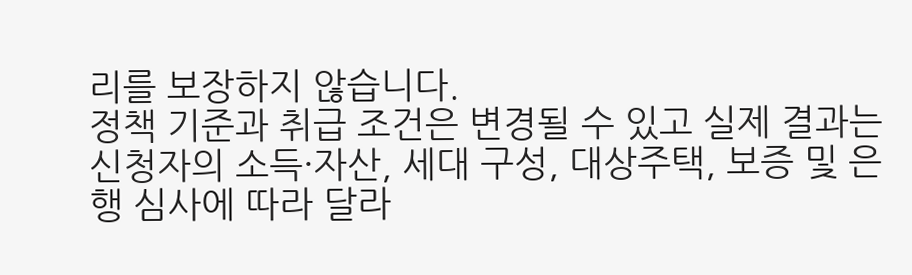리를 보장하지 않습니다.
정책 기준과 취급 조건은 변경될 수 있고 실제 결과는 신청자의 소득·자산, 세대 구성, 대상주택, 보증 및 은행 심사에 따라 달라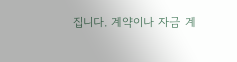집니다. 계약이나 자금 계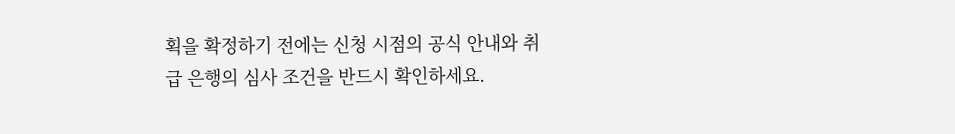획을 확정하기 전에는 신청 시점의 공식 안내와 취급 은행의 심사 조건을 반드시 확인하세요.